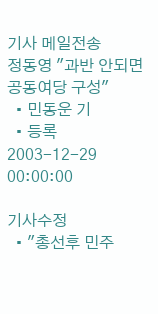기사 메일전송
정동영 "과반 안되면 공동여당 구성"
  • 민동운 기
  • 등록 2003-12-29 00:00:00

기사수정
  • "총선후 민주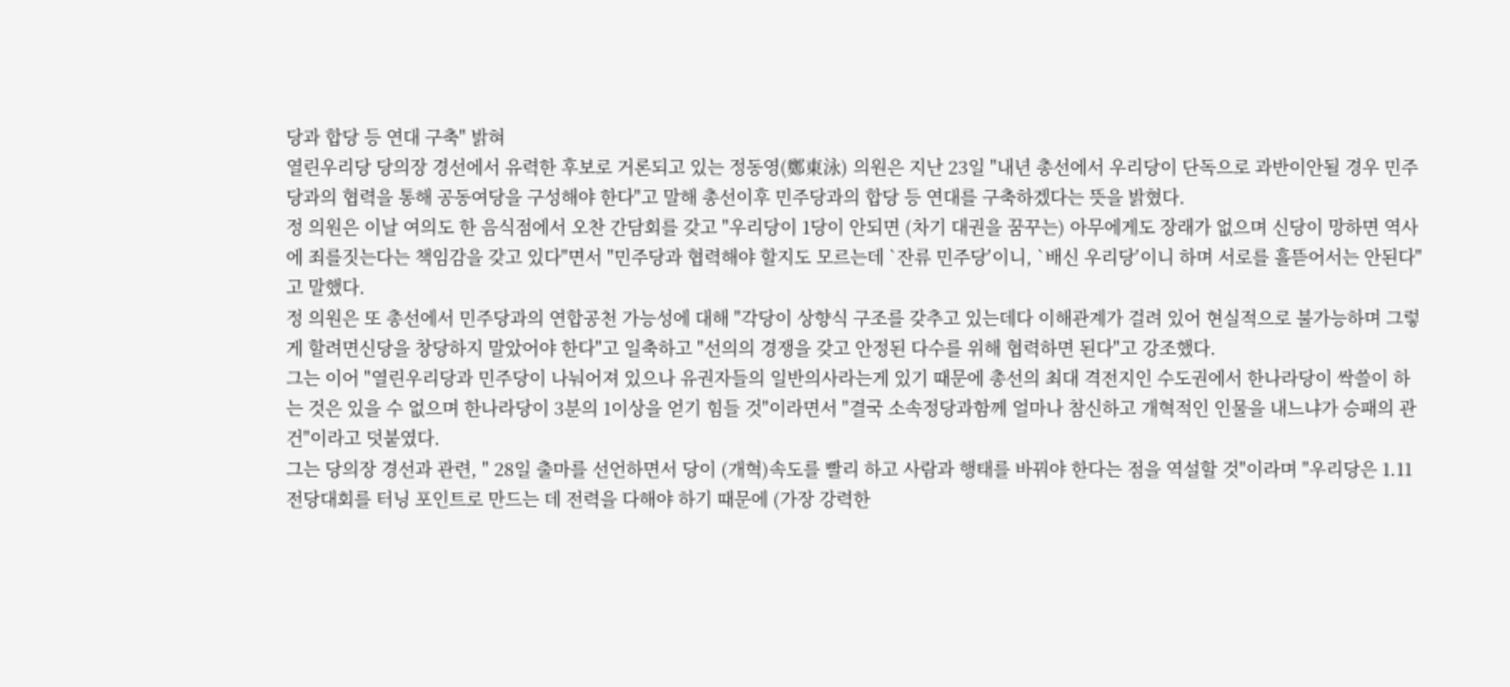당과 합당 등 연대 구축" 밝혀
열린우리당 당의장 경선에서 유력한 후보로 거론되고 있는 정동영(鄭東泳) 의원은 지난 23일 "내년 총선에서 우리당이 단독으로 과반이안될 경우 민주당과의 협력을 통해 공동여당을 구성해야 한다"고 말해 총선이후 민주당과의 합당 등 연대를 구축하겠다는 뜻을 밝혔다.
정 의원은 이날 여의도 한 음식점에서 오찬 간담회를 갖고 "우리당이 1당이 안되면 (차기 대권을 꿈꾸는) 아무에게도 장래가 없으며 신당이 망하면 역사에 죄를짓는다는 책임감을 갖고 있다"면서 "민주당과 협력해야 할지도 모르는데 `잔류 민주당′이니, `배신 우리당′이니 하며 서로를 흘뜯어서는 안된다"고 말했다.
정 의원은 또 총선에서 민주당과의 연합공천 가능성에 대해 "각당이 상향식 구조를 갖추고 있는데다 이해관계가 걸려 있어 현실적으로 불가능하며 그렇게 할려면신당을 창당하지 말았어야 한다"고 일축하고 "선의의 경쟁을 갖고 안정된 다수를 위해 협력하면 된다"고 강조했다.
그는 이어 "열린우리당과 민주당이 나눠어져 있으나 유권자들의 일반의사라는게 있기 때문에 총선의 최대 격전지인 수도권에서 한나라당이 싹쓸이 하는 것은 있을 수 없으며 한나라당이 3분의 1이상을 얻기 힘들 것"이라면서 "결국 소속정당과함께 얼마나 참신하고 개혁적인 인물을 내느냐가 승패의 관건"이라고 덧붙였다.
그는 당의장 경선과 관련, " 28일 출마를 선언하면서 당이 (개혁)속도를 빨리 하고 사람과 행태를 바꿔야 한다는 점을 역설할 것"이라며 "우리당은 1.11 전당대회를 터닝 포인트로 만드는 데 전력을 다해야 하기 때문에 (가장 강력한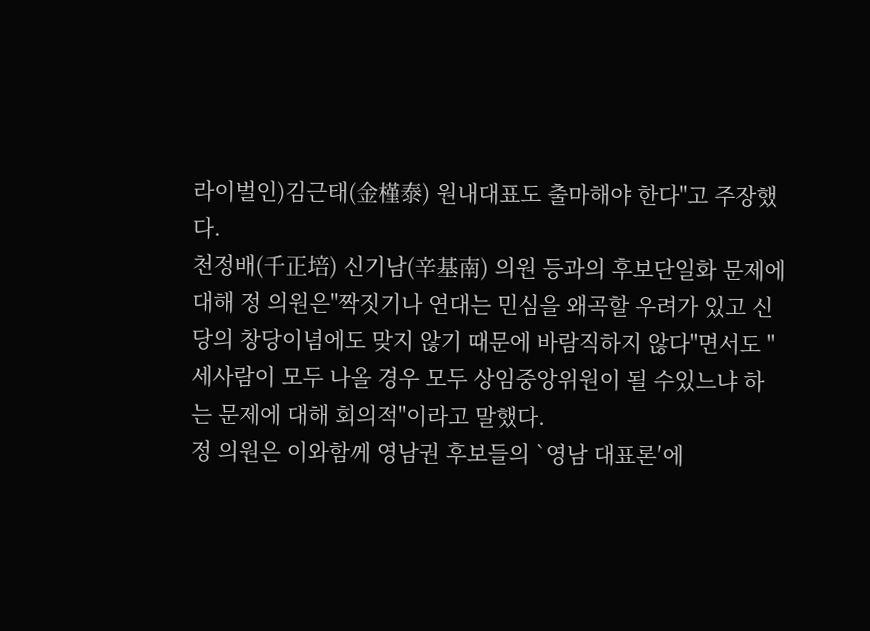라이벌인)김근태(金槿泰) 원내대표도 출마해야 한다"고 주장했다.
천정배(千正培) 신기남(辛基南) 의원 등과의 후보단일화 문제에 대해 정 의원은"짝짓기나 연대는 민심을 왜곡할 우려가 있고 신당의 창당이념에도 맞지 않기 때문에 바람직하지 않다"면서도 "세사람이 모두 나올 경우 모두 상임중앙위원이 될 수있느냐 하는 문제에 대해 회의적"이라고 말했다.
정 의원은 이와함께 영남권 후보들의 `영남 대표론′에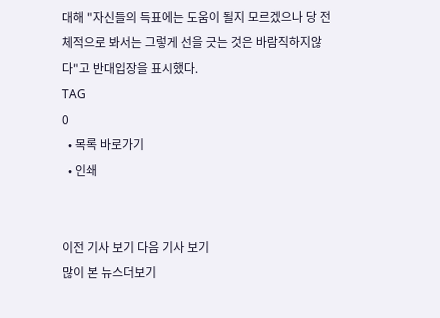대해 "자신들의 득표에는 도움이 될지 모르겠으나 당 전체적으로 봐서는 그렇게 선을 긋는 것은 바람직하지않다"고 반대입장을 표시했다.
TAG
0
  • 목록 바로가기
  • 인쇄


이전 기사 보기 다음 기사 보기
많이 본 뉴스더보기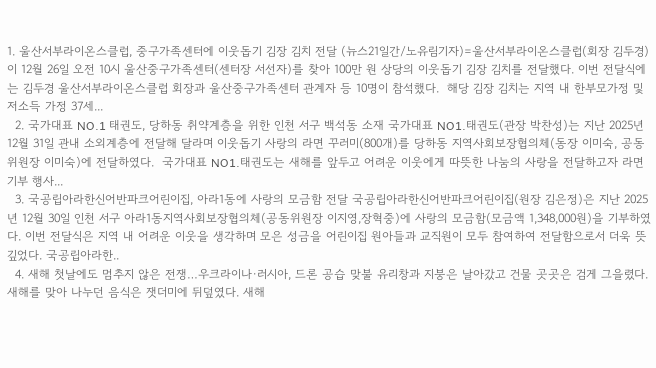1. 울산서부라이온스클럽, 중구가족센터에 이웃돕기 김장 김치 전달 (뉴스21일간/노유림기자)=울산서부라이온스클럽(회장 김두경)이 12월 26일 오전 10시 울산중구가족센터(센터장 서선자)를 찾아 100만 원 상당의 이웃돕기 김장 김치를 전달했다. 이번 전달식에는 김두경 울산서부라이온스클럽 회장과 울산중구가족센터 관계자 등 10명이 참석했다.  해당 김장 김치는 지역 내 한부모가정 및 저소득 가정 37세...
  2. 국가대표 NO.1 태권도, 당하동 취약계층을 위한 인천 서구 백석동 소재 국가대표 NO1.태권도(관장 박찬성)는 지난 2025년 12월 31일 관내 소외계층에 전달해 달라며 이웃돕기 사랑의 라면 꾸러미(800개)를 당하동 지역사회보장협의체(동장 이미숙, 공동위원장 이미숙)에 전달하였다.  국가대표 NO1.태권도는 새해를 앞두고 어려운 이웃에게 따뜻한 나눔의 사랑을 전달하고자 라면 기부 행사...
  3. 국공립아라한신어반파크어린이집, 아라1동에 사랑의 모금함 전달 국공립아라한신어반파크어린이집(원장 김은정)은 지난 2025년 12월 30일 인천 서구 아라1동지역사회보장협의체(공동위원장 이지영,장혁중)에 사랑의 모금함(모금액 1,348,000원)을 기부하였다. 이번 전달식은 지역 내 어려운 이웃을 생각하며 모은 성금을 어린이집 원아들과 교직원이 모두 참여하여 전달함으로서 더욱 뜻깊었다. 국공립아라한..
  4. 새해 첫날에도 멈추지 않은 전쟁…우크라이나·러시아, 드론 공습 맞불 유리창과 지붕은 날아갔고 건물 곳곳은 검게 그을렸다. 새해를 맞아 나누던 음식은 잿더미에 뒤덮였다. 새해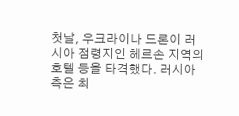첫날, 우크라이나 드론이 러시아 점령지인 헤르손 지역의 호텔 등을 타격했다. 러시아 측은 최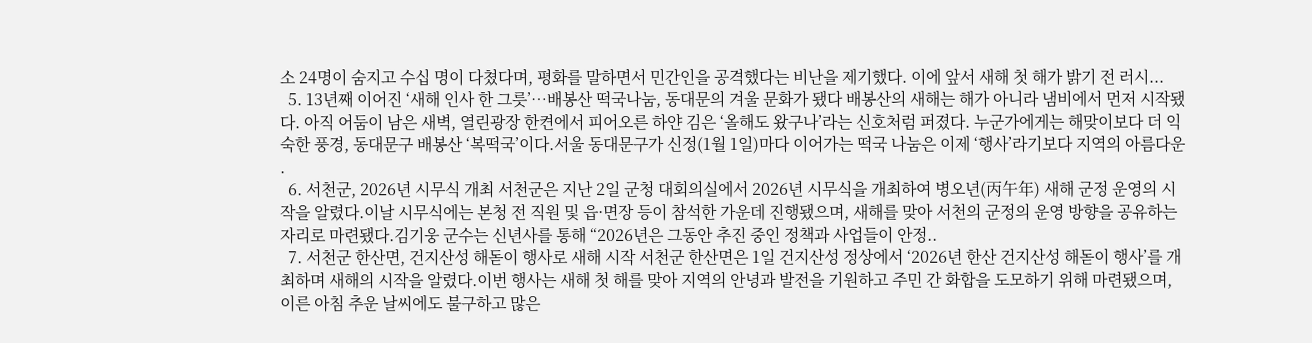소 24명이 숨지고 수십 명이 다쳤다며, 평화를 말하면서 민간인을 공격했다는 비난을 제기했다. 이에 앞서 새해 첫 해가 밝기 전 러시...
  5. 13년째 이어진 ‘새해 인사 한 그릇’…배봉산 떡국나눔, 동대문의 겨울 문화가 됐다 배봉산의 새해는 해가 아니라 냄비에서 먼저 시작됐다. 아직 어둠이 남은 새벽, 열린광장 한켠에서 피어오른 하얀 김은 ‘올해도 왔구나’라는 신호처럼 퍼졌다. 누군가에게는 해맞이보다 더 익숙한 풍경, 동대문구 배봉산 ‘복떡국’이다.서울 동대문구가 신정(1월 1일)마다 이어가는 떡국 나눔은 이제 ‘행사’라기보다 지역의 아름다운 .
  6. 서천군, 2026년 시무식 개최 서천군은 지난 2일 군청 대회의실에서 2026년 시무식을 개최하여 병오년(丙午年) 새해 군정 운영의 시작을 알렸다.이날 시무식에는 본청 전 직원 및 읍·면장 등이 참석한 가운데 진행됐으며, 새해를 맞아 서천의 군정의 운영 방향을 공유하는 자리로 마련됐다.김기웅 군수는 신년사를 통해 “2026년은 그동안 추진 중인 정책과 사업들이 안정..
  7. 서천군 한산면, 건지산성 해돋이 행사로 새해 시작 서천군 한산면은 1일 건지산성 정상에서 ‘2026년 한산 건지산성 해돋이 행사’를 개최하며 새해의 시작을 알렸다.이번 행사는 새해 첫 해를 맞아 지역의 안녕과 발전을 기원하고 주민 간 화합을 도모하기 위해 마련됐으며, 이른 아침 추운 날씨에도 불구하고 많은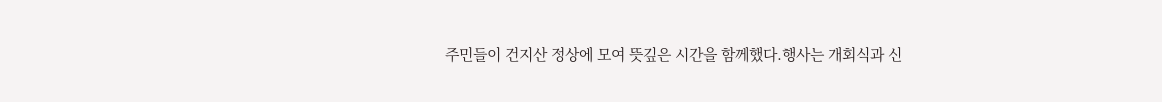주민들이 건지산 정상에 모여 뜻깊은 시간을 함께했다.행사는 개회식과 신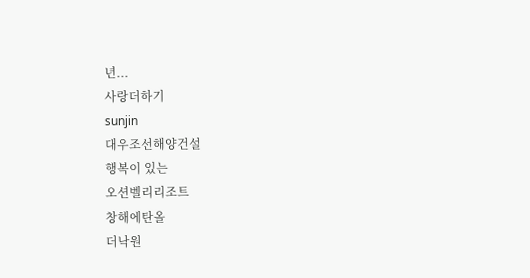년...
사랑더하기
sunjin
대우조선해양건설
행복이 있는
오션벨리리조트
창해에탄올
더낙원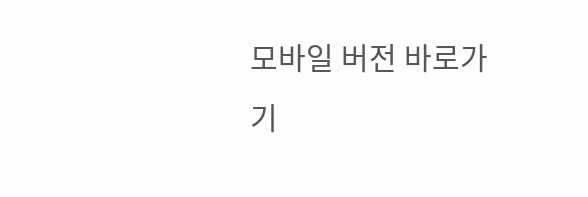모바일 버전 바로가기